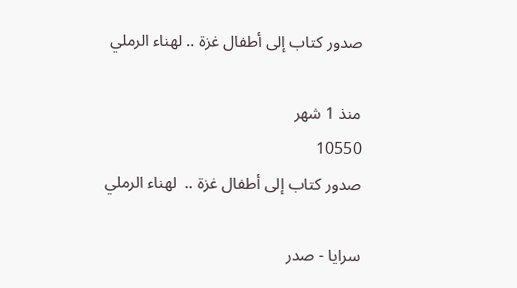صدور كتاب إلى أطفال غزة .. لهناء الرملي

منذ 1 شهر
10550
صدور كتاب إلى أطفال غزة ..  لهناء الرملي

سرايا - صدر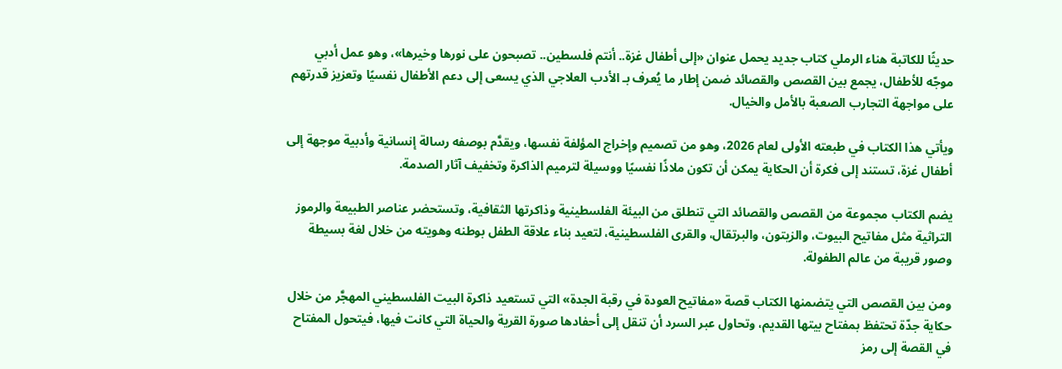حديثًا للكاتبة هناء الرملي كتاب جديد يحمل عنوان «إلى أطفال غزة.. أنتم فلسطين.. تصبحون على نورها وخيرها»، وهو عمل أدبي موجّه للأطفال، يجمع بين القصص والقصائد ضمن إطار ما يُعرف بـ الأدب العلاجي الذي يسعى إلى دعم الأطفال نفسيًا وتعزيز قدرتهم على مواجهة التجارب الصعبة بالأمل والخيال.

ويأتي هذا الكتاب في طبعته الأولى لعام 2026، وهو من تصميم وإخراج المؤلفة نفسها، ويقدَّم بوصفه رسالة إنسانية وأدبية موجهة إلى أطفال غزة، تستند إلى فكرة أن الحكاية يمكن أن تكون ملاذًا نفسيًا ووسيلة لترميم الذاكرة وتخفيف آثار الصدمة.

يضم الكتاب مجموعة من القصص والقصائد التي تنطلق من البيئة الفلسطينية وذاكرتها الثقافية، وتستحضر عناصر الطبيعة والرموز التراثية مثل مفاتيح البيوت، والزيتون، والبرتقال، والقرى الفلسطينية، لتعيد بناء علاقة الطفل بوطنه وهويته من خلال لغة بسيطة وصور قريبة من عالم الطفولة.

ومن بين القصص التي يتضمنها الكتاب قصة «مفاتيح العودة في رقبة الجدة» التي تستعيد ذاكرة البيت الفلسطيني المهجَّر من خلال حكاية جدّة تحتفظ بمفتاح بيتها القديم، وتحاول عبر السرد أن تنقل إلى أحفادها صورة القرية والحياة التي كانت فيها، فيتحول المفتاح في القصة إلى رمز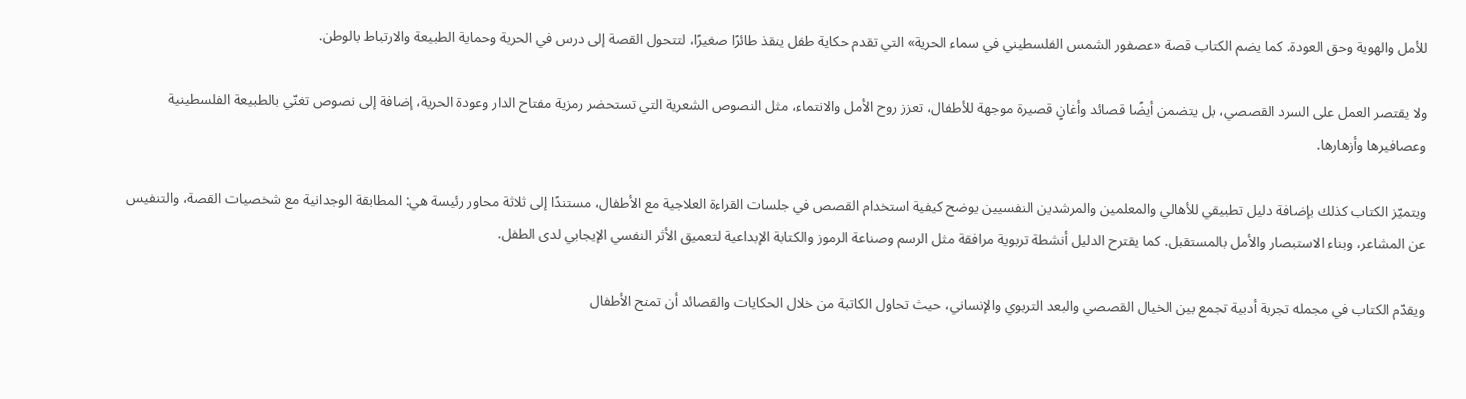للأمل والهوية وحق العودة. كما يضم الكتاب قصة «عصفور الشمس الفلسطيني في سماء الحرية» التي تقدم حكاية طفل ينقذ طائرًا صغيرًا، لتتحول القصة إلى درس في الحرية وحماية الطبيعة والارتباط بالوطن.

ولا يقتصر العمل على السرد القصصي، بل يتضمن أيضًا قصائد وأغانٍ قصيرة موجهة للأطفال، تعزز روح الأمل والانتماء، مثل النصوص الشعرية التي تستحضر رمزية مفتاح الدار وعودة الحرية، إضافة إلى نصوص تغنّي بالطبيعة الفلسطينية وعصافيرها وأزهارها.

ويتميّز الكتاب كذلك بإضافة دليل تطبيقي للأهالي والمعلمين والمرشدين النفسيين يوضح كيفية استخدام القصص في جلسات القراءة العلاجية مع الأطفال، مستندًا إلى ثلاثة محاور رئيسة هي: المطابقة الوجدانية مع شخصيات القصة، والتنفيس عن المشاعر، وبناء الاستبصار والأمل بالمستقبل. كما يقترح الدليل أنشطة تربوية مرافقة مثل الرسم وصناعة الرموز والكتابة الإبداعية لتعميق الأثر النفسي الإيجابي لدى الطفل.

ويقدّم الكتاب في مجمله تجربة أدبية تجمع بين الخيال القصصي والبعد التربوي والإنساني، حيث تحاول الكاتبة من خلال الحكايات والقصائد أن تمنح الأطفال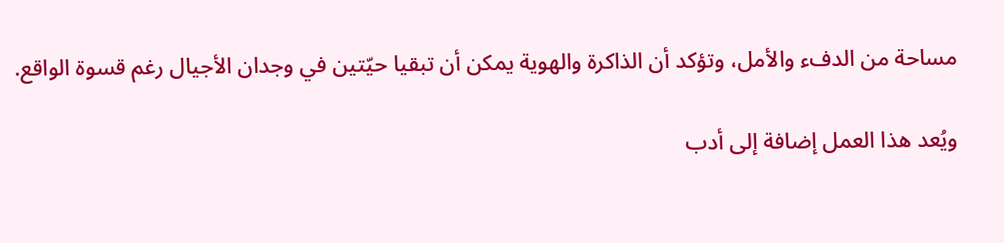مساحة من الدفء والأمل، وتؤكد أن الذاكرة والهوية يمكن أن تبقيا حيّتين في وجدان الأجيال رغم قسوة الواقع.

ويُعد هذا العمل إضافة إلى أدب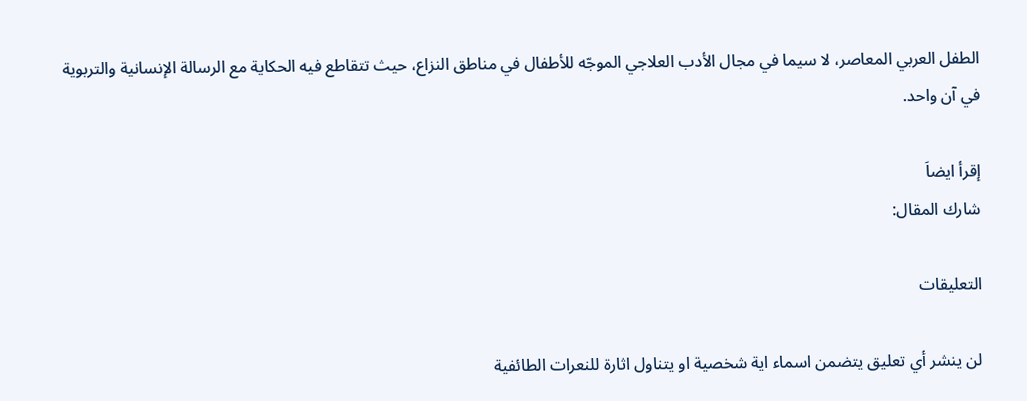الطفل العربي المعاصر، لا سيما في مجال الأدب العلاجي الموجّه للأطفال في مناطق النزاع، حيث تتقاطع فيه الحكاية مع الرسالة الإنسانية والتربوية في آن واحد.

إقرأ ايضاَ
شارك المقال:

التعليقات

لن ينشر أي تعليق يتضمن اسماء اية شخصية او يتناول اثارة للنعرات الطائفية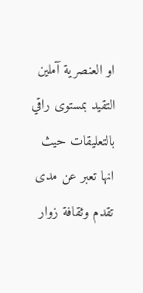او العنصرية آملين التقيد بمستوى راقي بالتعليقات حيث انها تعبر عن مدى تقدم وثقافة زوار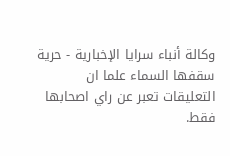وكالة أنباء سرايا الإخبارية - حرية سقفها السماء علما ان التعليقات تعبر عن راي اصحابها فقط.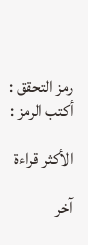رمز التحقق :
أكتب الرمز :

الأكثر قراءة

آخر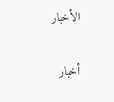الأخبار

أخبار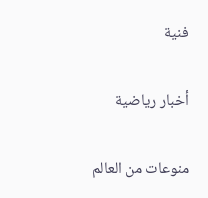فنية

أخبار رياضية

منوعات من العالم